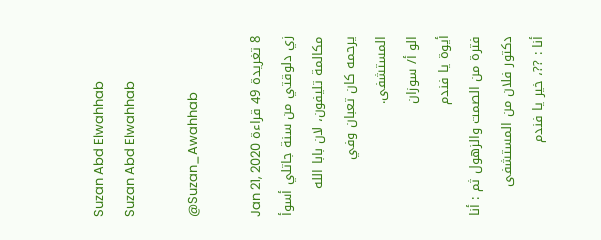Suzan Abd Elwahhab
Suzan Abd Elwahhab

@Suzan_Awahhab

8 تغريدة 49 قراءة Jan 21, 2020
زي دلوقتي من سنة جاتلي أسوأ مكالمة تليفون، لان بابا الله يرحمه كان تعبان وفي المستشفى.
الو أ/ سوزان
أيوة يا فندم
فترة من الصمت والزهول ثم : أنا دكتور فلان من المستشفى
أنا : ??، خير يا فندم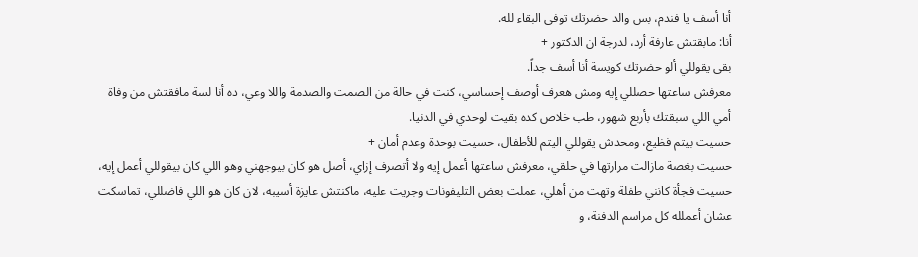أنا أسف يا فندم، بس والد حضرتك توفى البقاء لله.
أنا: مابقتش عارفة أرد، لدرجة ان الدكتور +
بقى يقوللي ألو حضرتك كويسة أنا أسف جداً.
معرفش ساعتها حصللي إيه ومش هعرف أوصف إحساسي، كنت في حالة من الصمت والصدمة واللا وعي، ده أنا لسة مافقتش من وفاة أمي اللي سبقتك بأربع شهور، طب خلاص كده بقيت لوحدي في الدنيا.
حسيت بيتم فظيع، ومحدش يقوللي اليتم للأطفال، حسيت بوحدة وعدم أمان +
حسيت بغصة مازالت مرارتها في حلقي، معرفش ساعتها أعمل إيه ولا أتصرف إزاي، أصل هو كان بيوجهني وهو اللي كان بيقوللي أعمل إيه، حسيت فجأة كانني طفلة وتهت من أهلي، عملت بعض التليفونات وجريت عليه، ماكنتش عايزة أسيبه، لان كان هو اللي فاضللي، تماسكت عشان أعملله كل مراسم الدفنة، و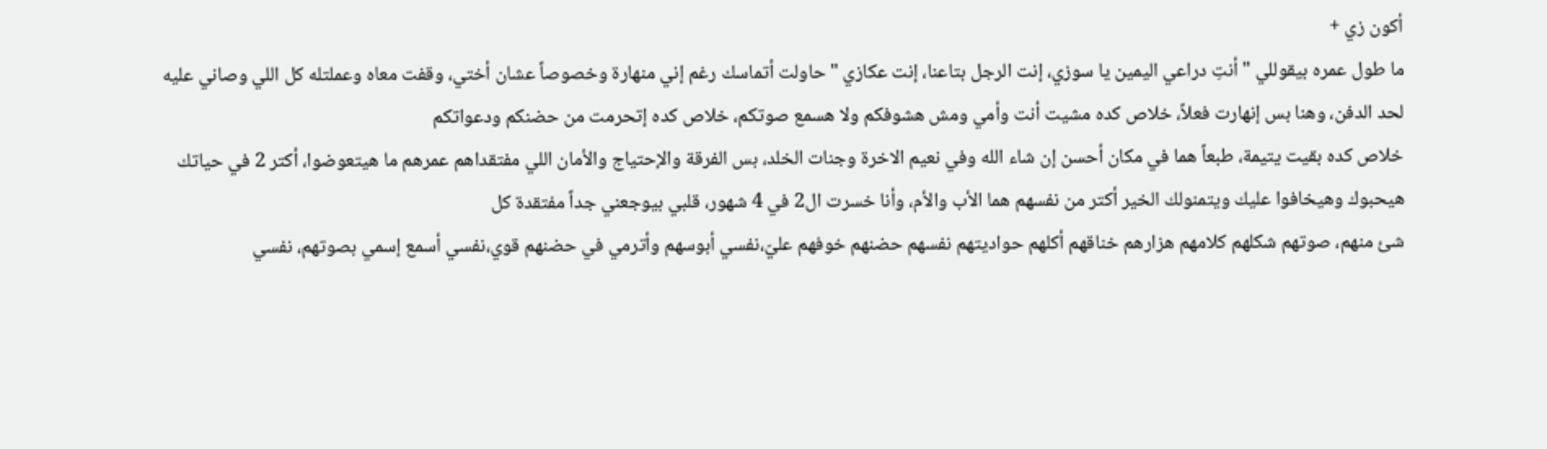أكون زي +
ما طول عمره بيقوللي " أنتِ دراعي اليمين يا سوزي، إنت الرجل بتاعنا، إنت عكازي " حاولت أتماسك رغم إني منهارة وخصوصاً عشان أختي، وقفت معاه وعملتله كل اللي وصاني عليه لحد الدفن، وهنا بس إنهارت فعلاً، خلاص كده مشيت أنت وأمي ومش هشوفكم ولا هسمع صوتكم، خلاص كده إتحرمت من حضنكم ودعواتكم
خلاص كده بقيت يتيمة، طبعاً هما في مكان أحسن إن شاء الله وفي نعيم الاخرة وجنات الخلد، بس الفرقة والإحتياج والأمان اللي مفتقداهم عمرهم ما هيتعوضوا، أكتر 2 في حياتك هيحبوك وهيخافوا عليك ويتمنولك الخير أكتر من نفسهم هما الأب والأم، وأنا خسرت ال2 في 4 شهور، قلبي بيوجعني جداً مفتقدة كل
شئ منهم، صوتهم شكلهم كلامهم هزارهم خناقهم أكلهم حواديتهم نفسهم حضنهم خوفهم عليّ،نفسي أبوسهم وأترمي في حضنهم قوي،نفسي أسمع إسمي بصوتهم، نفسي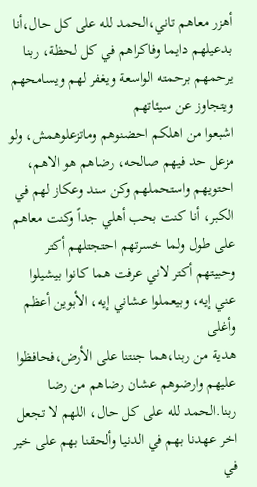أهزر معاهم تاني،الحمد لله على كل حال،أنا بدعيلهم دايما وفاكراهم في كل لحظة، ربنا يرحمهم برحمته الواسعة ويغفر لهم ويسامحهم ويتجاوز عن سيئاتهم
اشبعوا من اهلكم احضنوهم وماتزعلوهمش، ولو مزعل حد فيهم صالحه، رضاهم هو الاهم، احتويهم واستحملهم وكن سند وعكاز لهم في الكبر، أنا كنت بحب أهلي جداً وكنت معاهم على طول ولما خسرتهم احتجتلهم أكتر وحبيتهم أكتر لاني عرفت هما كانوا بيشيلوا عني إيه، وبيعملوا عشاني إيه، الأبوين أعظم وأغلى
هدية من ربنا،هما جنتنا على الأرض،فحافظوا عليهم وارضوهم عشان رضاهم من رضا ربنا.الحمد لله على كل حال، اللهم لا تجعل اخر عهدنا بهم في الدنيا وألحقنا بهم على خير في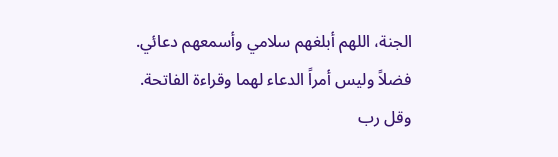الجنة، اللهم أبلغهم سلامي وأسمعهم دعائي.
فضلاً وليس أمراً الدعاء لهما وقراءة الفاتحة.
وقل رب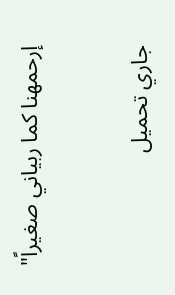إرحمهنا كما ربياني صغيراً"

جاري تحميل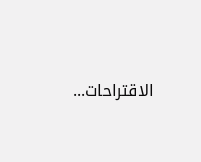الاقتراحات...